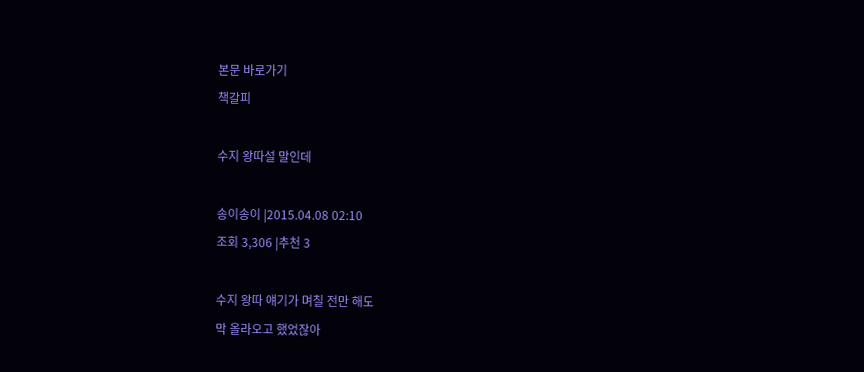본문 바로가기
책갈피

수지 왕따설 말인데

송이송이 |2015.04.08 02:10
조회 3,306 |추천 3

수지 왕따 얘기가 며칠 전만 해도
막 올라오고 했었잖아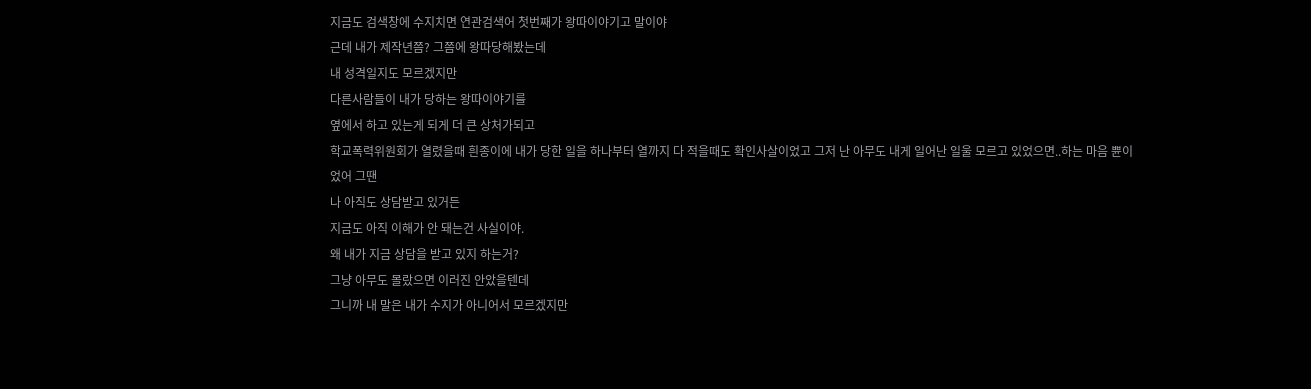지금도 검색창에 수지치면 연관검색어 첫번째가 왕따이야기고 말이야
근데 내가 제작년쯤? 그쯤에 왕따당해봤는데
내 성격일지도 모르겠지만
다른사람들이 내가 당하는 왕따이야기를
옆에서 하고 있는게 되게 더 큰 상처가되고
학교폭력위원회가 열렸을때 흰종이에 내가 당한 일을 하나부터 열까지 다 적을때도 확인사살이었고 그저 난 아무도 내게 일어난 일울 모르고 있었으면..하는 마음 쁀이었어 그땐
나 아직도 상담받고 있거든
지금도 아직 이해가 안 돼는건 사실이야.
왜 내가 지금 상담을 받고 있지 하는거?
그냥 아무도 몰랐으면 이러진 안았을텐데
그니까 내 말은 내가 수지가 아니어서 모르겠지만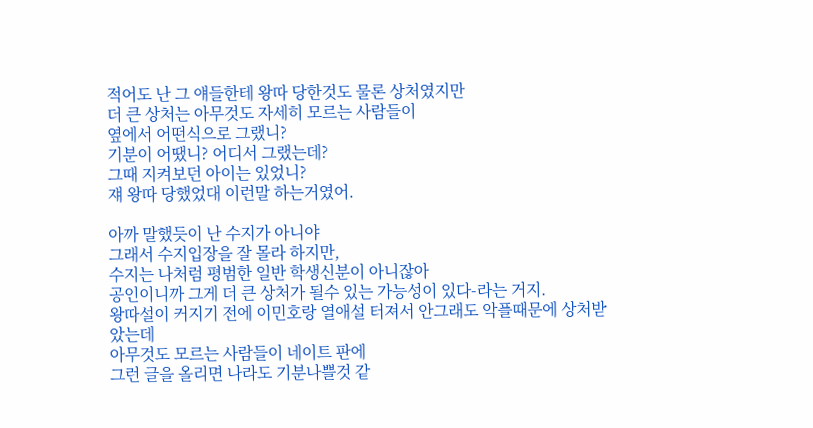적어도 난 그 얘들한테 왕따 당한것도 물론 상처였지만
더 큰 상처는 아무것도 자세히 모르는 사람들이
옆에서 어떤식으로 그랬니?
기분이 어땠니? 어디서 그랬는데?
그때 지켜보던 아이는 있었니?
쟤 왕따 당했었대 이런말 하는거였어.

아까 말했듯이 난 수지가 아니야
그래서 수지입장을 잘 몰라 하지만,
수지는 나처럼 평범한 일반 학생신분이 아니잖아
공인이니까 그게 더 큰 상처가 될수 있는 가능성이 있다-라는 거지.
왕따설이 커지기 전에 이민호랑 열애설 터져서 안그래도 악플때문에 상처받았는데
아무것도 모르는 사람들이 네이트 판에
그런 글을 올리면 나라도 기분나쁠것 같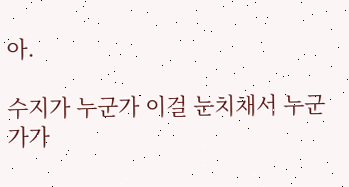아.

수지가 누군가 이걸 눈치채서 누군가가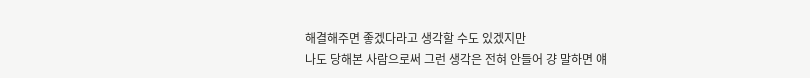해결해주면 좋겠다라고 생각할 수도 있겠지만
나도 당해본 사람으로써 그런 생각은 전혀 안들어 걍 말하면 얘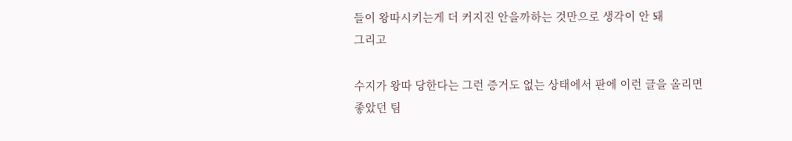들이 왕따시키는게 더 커지진 안을까하는 것만으로 생각이 안 돼
그리고

수지가 왕따 당한다는 그런 증거도 없는 상태에서 판에 이런 글을 올리면
좋았던 팀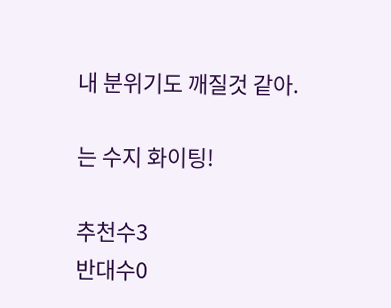내 분위기도 깨질것 같아.

는 수지 화이팅!

추천수3
반대수0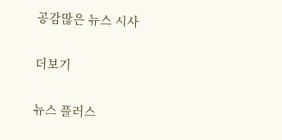공감많은 뉴스 시사

더보기

뉴스 플러스